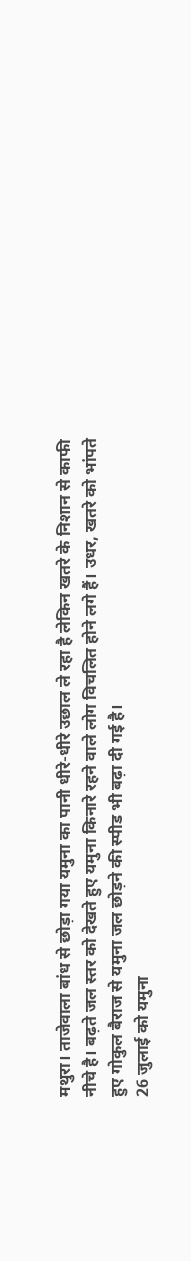मथुरा। ताजेवाला बांध से छोड़ा गया यमुना का पानी धीरे-धीरे उछाल ले रहा है लेकिन खतरे के निशान से काफी नीचे है। बढ़ते जल स्तर को देखते हुए यमुना किनारे रहने वाले लोग विचलित होने लगे हैं। उधर, खतरे को भांपते हुए गोकुल बैराज से यमुना जल छोड़ने की स्पीड भी बढ़ा दी गई है।
26 जुलाई को यमुना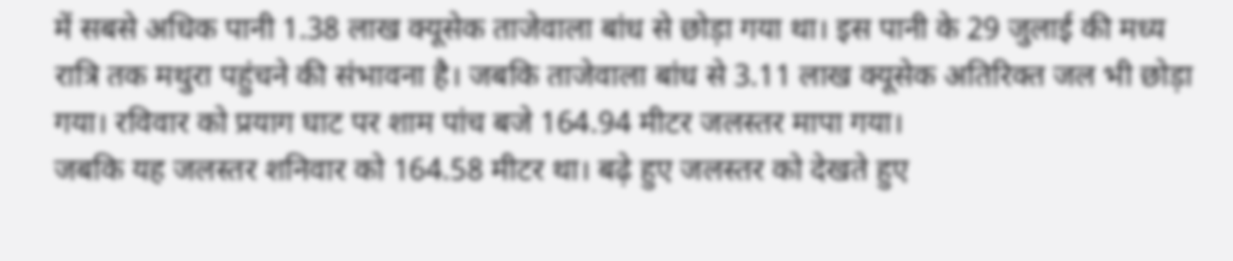में सबसे अधिक पानी 1.38 लाख क्यूसेक ताजेवाला बांध से छोड़ा गया था। इस पानी के 29 जुलाई की मध्य रात्रि तक मथुरा पहुंचने की संभावना है। जबकि ताजेवाला बांध से 3.11 लाख क्यूसेक अतिरिक्त जल भी छोड़ा गया। रविवार को प्रयाग घाट पर शाम पांच बजे 164.94 मीटर जलस्तर मापा गया।
जबकि यह जलस्तर शनिवार को 164.58 मीटर था। बढ़े हुए जलस्तर को देखते हुए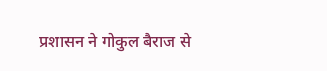प्रशासन ने गोकुल बैराज से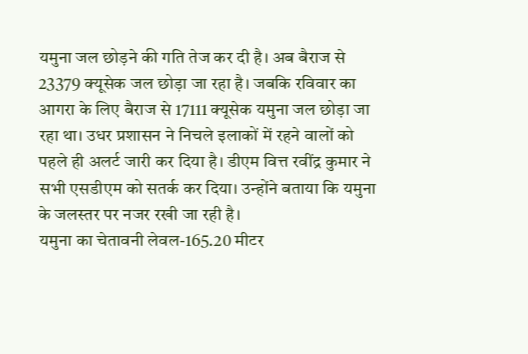यमुना जल छोड़ने की गति तेज कर दी है। अब बैराज से 23379 क्यूसेक जल छोड़ा जा रहा है। जबकि रविवार का आगरा के लिए बैराज से 17111 क्यूसेक यमुना जल छोड़ा जा रहा था। उधर प्रशासन ने निचले इलाकों में रहने वालों को पहले ही अलर्ट जारी कर दिया है। डीएम वित्त रवींद्र कुमार ने सभी एसडीएम को सतर्क कर दिया। उन्होंने बताया कि यमुना के जलस्तर पर नजर रखी जा रही है।
यमुना का चेतावनी लेवल-165.20 मीटर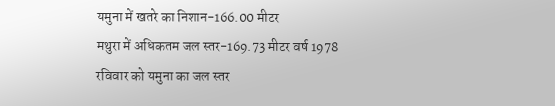यमुना में खतरे का निशान-166.00 मीटर
मथुरा में अधिकतम जल स्तर-169.73 मीटर वर्ष 1978
रविवार को यमुना का जल स्तर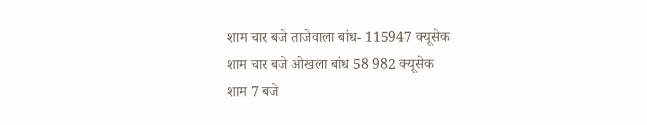शाम चार बजे ताजेवाला बांध- 115947 क्यूसेक
शाम चार बजे ओखला बांध 58 982 क्यूसेक
शाम 7 बजे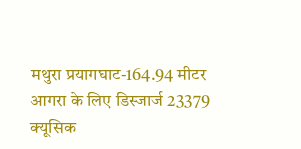मथुरा प्रयागघाट-164.94 मीटर
आगरा के लिए डिस्जार्ज 23379 क्यूसिक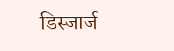डिस्जार्ज